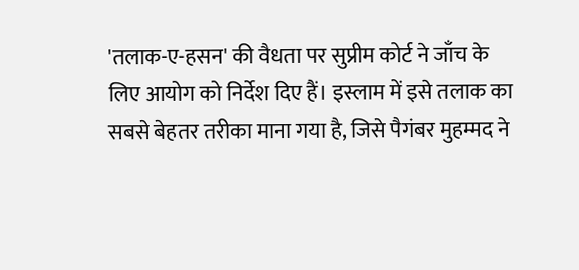'तलाक-ए-हसन' की वैधता पर सुप्रीम कोर्ट ने जाँच के लिए आयोग को निर्देश दिए हैं। इस्लाम में इसे तलाक का सबसे बेहतर तरीका माना गया है, जिसे पैगंबर मुहम्मद ने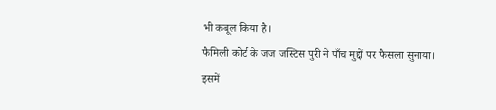भी कबूल किया है।
फैमिली कोर्ट के जज जस्टिस पुरी ने पाँच मुद्दों पर फैसला सुनाया। इसमें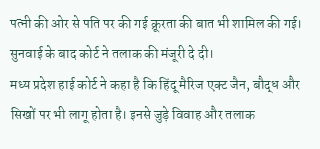पत्नी की ओर से पति पर की गई क्रूरता की बात भी शामिल की गई। सुनवाई के बाद कोर्ट ने तलाक की मंजूरी दे दी।
मध्य प्रदेश हाई कोर्ट ने कहा है कि हिंदू मैरिज एक्ट जैन, बौद्ध और सिखों पर भी लागू होता है। इनसे जुड़े विवाह और तलाक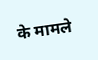के मामले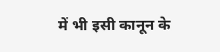में भी इसी कानून के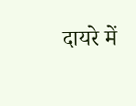दायरे में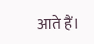आते हैं।